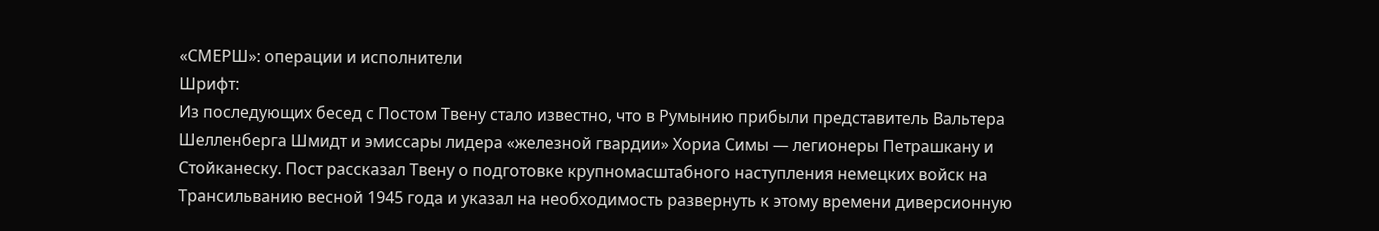«СМЕРШ»: операции и исполнители
Шрифт:
Из последующих бесед с Постом Твену стало известно, что в Румынию прибыли представитель Вальтера Шелленберга Шмидт и эмиссары лидера «железной гвардии» Хориа Симы — легионеры Петрашкану и Стойканеску. Пост рассказал Твену о подготовке крупномасштабного наступления немецких войск на Трансильванию весной 1945 года и указал на необходимость развернуть к этому времени диверсионную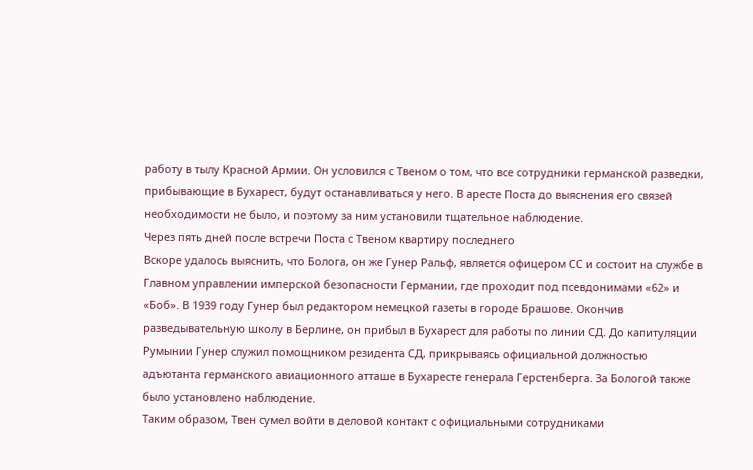работу в тылу Красной Армии. Он условился с Твеном о том, что все сотрудники германской разведки, прибывающие в Бухарест, будут останавливаться у него. В аресте Поста до выяснения его связей необходимости не было, и поэтому за ним установили тщательное наблюдение.
Через пять дней после встречи Поста с Твеном квартиру последнего
Вскоре удалось выяснить, что Болога, он же Гунер Ральф, является офицером СС и состоит на службе в Главном управлении имперской безопасности Германии, где проходит под псевдонимами «62» и «Боб». В 1939 году Гунер был редактором немецкой газеты в городе Брашове. Окончив разведывательную школу в Берлине, он прибыл в Бухарест для работы по линии СД. До капитуляции Румынии Гунер служил помощником резидента СД, прикрываясь официальной должностью адъютанта германского авиационного атташе в Бухаресте генерала Герстенберга. За Бологой также было установлено наблюдение.
Таким образом, Твен сумел войти в деловой контакт с официальными сотрудниками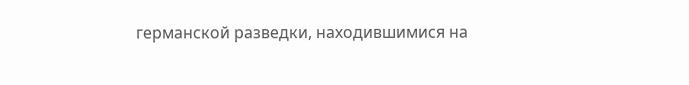германской разведки, находившимися на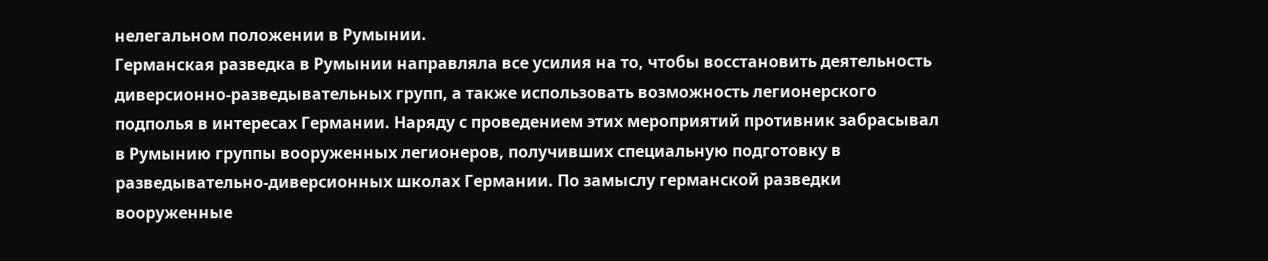нелегальном положении в Румынии.
Германская разведка в Румынии направляла все усилия на то, чтобы восстановить деятельность диверсионно-разведывательных групп, а также использовать возможность легионерского подполья в интересах Германии. Наряду с проведением этих мероприятий противник забрасывал в Румынию группы вооруженных легионеров, получивших специальную подготовку в разведывательно-диверсионных школах Германии. По замыслу германской разведки вооруженные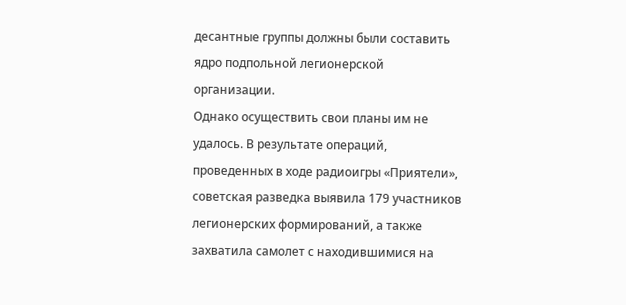десантные группы должны были составить ядро подпольной легионерской организации.
Однако осуществить свои планы им не удалось. В результате операций, проведенных в ходе радиоигры «Приятели», советская разведка выявила 179 участников легионерских формирований, а также захватила самолет с находившимися на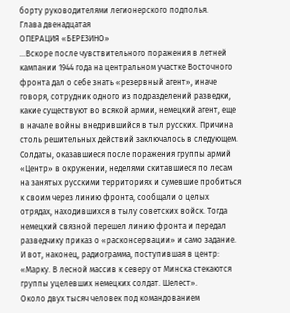борту руководителями легионерского подполья.
Глава двенадцатая
ОПЕРАЦИЯ «БЕРЕЗИНО»
…Вскоре после чувствительного поражения в летней кампании 1944 года на центральном участке Восточного фронта дал о себе знать «резервный агент», иначе говоря, сотрудник одного из подразделений разведки, какие существуют во всякой армии, немецкий агент, еще в начале войны внедрившийся в тыл русских. Причина столь решительных действий заключалось в следующем.
Солдаты, оказавшиеся после поражения группы армий «Центр» в окружении, неделями скитавшиеся по лесам на занятых русскими территориях и сумевшие пробиться к своим через линию фронта, сообщали о целых отрядах, находившихся в тылу советских войск. Тогда немецкий связной перешел линию фронта и передал разведчику приказ о «расконсервации» и само задание. И вот, наконец, радиограмма, поступившая в центр:
«Марку. В лесной массив к северу от Минска стекаются группы уцелевших немецких солдат. Шелест».
Около двух тысяч человек под командованием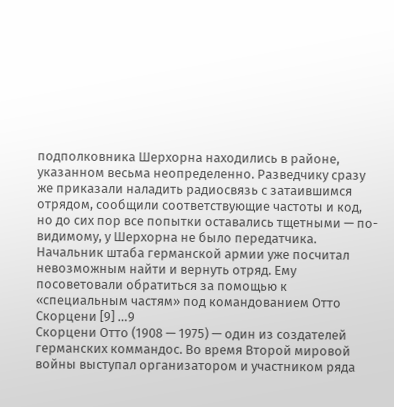подполковника Шерхорна находились в районе, указанном весьма неопределенно. Разведчику сразу же приказали наладить радиосвязь с затаившимся
отрядом, сообщили соответствующие частоты и код, но до сих пор все попытки оставались тщетными — по-видимому, у Шерхорна не было передатчика. Начальник штаба германской армии уже посчитал невозможным найти и вернуть отряд. Ему посоветовали обратиться за помощью к «специальным частям» под командованием Отто Скорцени [9] …9
Скорцени Отто (1908 — 1975) — один из создателей германских коммандос. Во время Второй мировой войны выступал организатором и участником ряда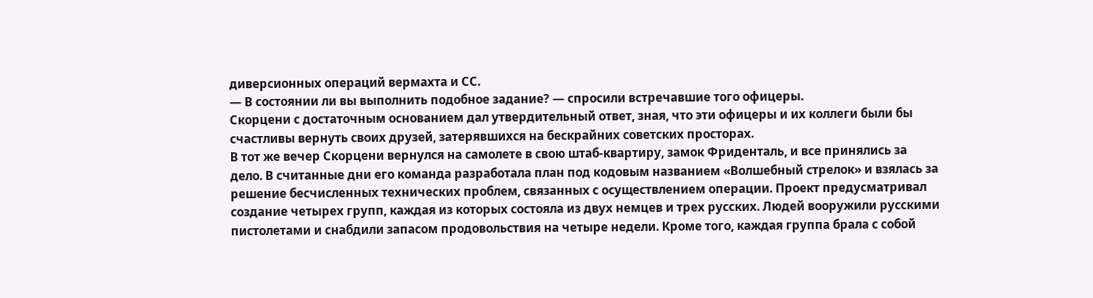диверсионных операций вермахта и СС.
— В состоянии ли вы выполнить подобное задание? — спросили встречавшие того офицеры.
Скорцени с достаточным основанием дал утвердительный ответ, зная, что эти офицеры и их коллеги были бы счастливы вернуть своих друзей, затерявшихся на бескрайних советских просторах.
В тот же вечер Скорцени вернулся на самолете в свою штаб-квартиру, замок Фриденталь, и все принялись за дело. В считанные дни его команда разработала план под кодовым названием «Волшебный стрелок» и взялась за решение бесчисленных технических проблем, связанных с осуществлением операции. Проект предусматривал создание четырех групп, каждая из которых состояла из двух немцев и трех русских. Людей вооружили русскими пистолетами и снабдили запасом продовольствия на четыре недели. Кроме того, каждая группа брала с собой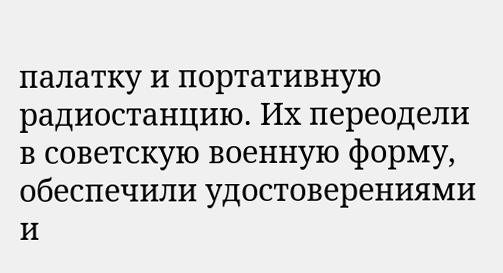палатку и портативную радиостанцию. Их переодели в советскую военную форму, обеспечили удостоверениями и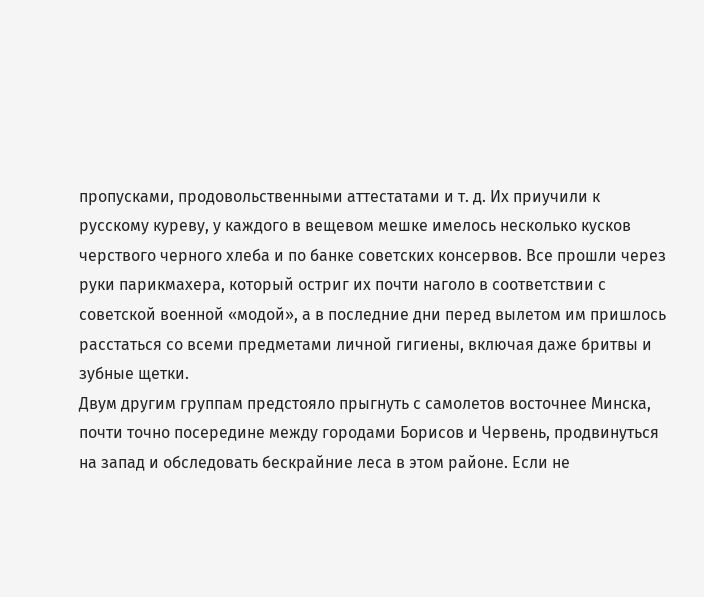пропусками, продовольственными аттестатами и т. д. Их приучили к русскому куреву, у каждого в вещевом мешке имелось несколько кусков черствого черного хлеба и по банке советских консервов. Все прошли через руки парикмахера, который остриг их почти наголо в соответствии с советской военной «модой», а в последние дни перед вылетом им пришлось расстаться со всеми предметами личной гигиены, включая даже бритвы и зубные щетки.
Двум другим группам предстояло прыгнуть с самолетов восточнее Минска, почти точно посередине между городами Борисов и Червень, продвинуться на запад и обследовать бескрайние леса в этом районе. Если не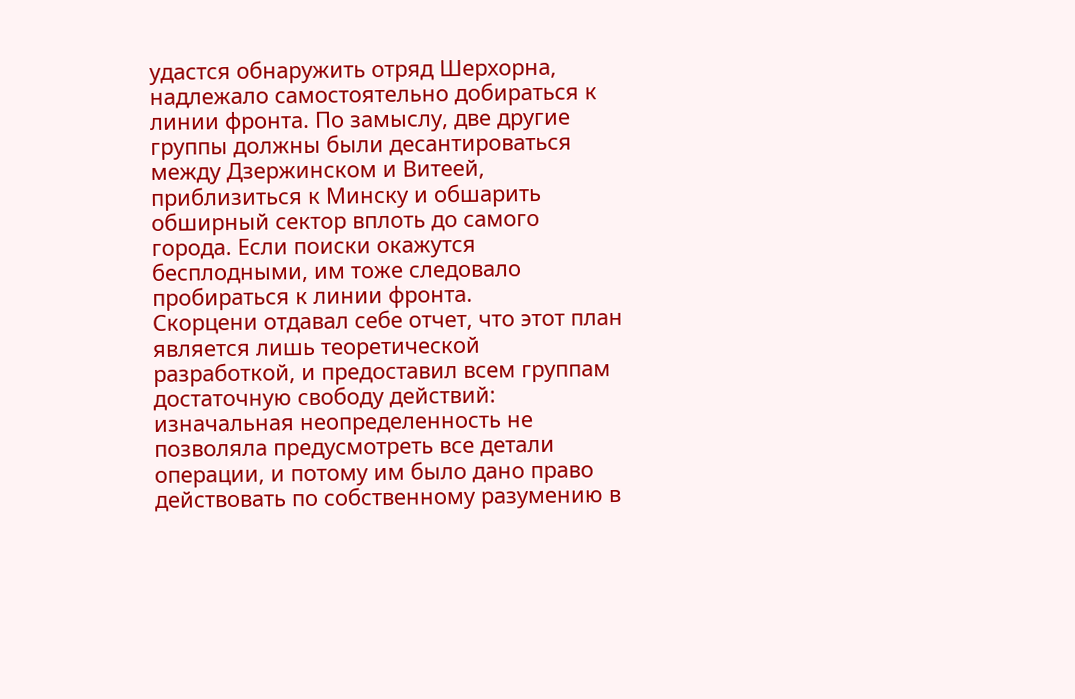удастся обнаружить отряд Шерхорна, надлежало самостоятельно добираться к линии фронта. По замыслу, две другие группы должны были десантироваться между Дзержинском и Витеей, приблизиться к Минску и обшарить обширный сектор вплоть до самого города. Если поиски окажутся бесплодными, им тоже следовало пробираться к линии фронта.
Скорцени отдавал себе отчет, что этот план является лишь теоретической разработкой, и предоставил всем группам достаточную свободу действий: изначальная неопределенность не позволяла предусмотреть все детали операции, и потому им было дано право действовать по собственному разумению в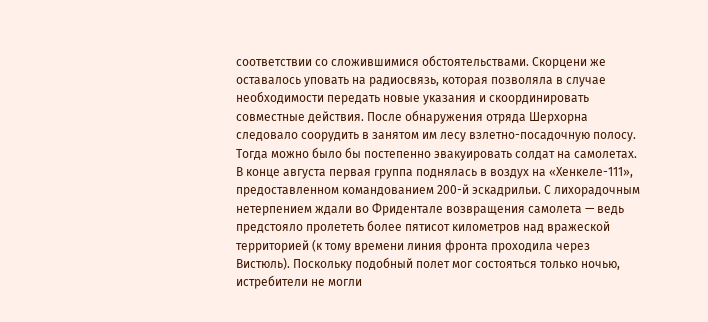соответствии со сложившимися обстоятельствами. Скорцени же оставалось уповать на радиосвязь, которая позволяла в случае необходимости передать новые указания и скоординировать совместные действия. После обнаружения отряда Шерхорна следовало соорудить в занятом им лесу взлетно-посадочную полосу. Тогда можно было бы постепенно эвакуировать солдат на самолетах.
В конце августа первая группа поднялась в воздух на «Хенкеле-111», предоставленном командованием 200-й эскадрильи. С лихорадочным нетерпением ждали во Фридентале возвращения самолета — ведь предстояло пролететь более пятисот километров над вражеской территорией (к тому времени линия фронта проходила через Вистюль). Поскольку подобный полет мог состояться только ночью, истребители не могли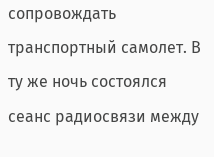сопровождать транспортный самолет. В ту же ночь состоялся сеанс радиосвязи между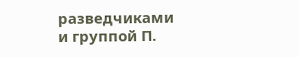разведчиками и группой П.